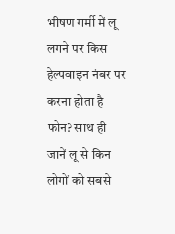भीषण गर्मी में लू लगने पर किस हेल्पवाइन नंबर पर करना होता है फोन? साथ ही जानें लू से किन लोगों को सबसे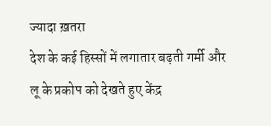ज्यादा ख़तरा
देश के कई हिस्सों में लगातार बढ़ती गर्मी और लू के प्रकोप को देखते हुए केंद्र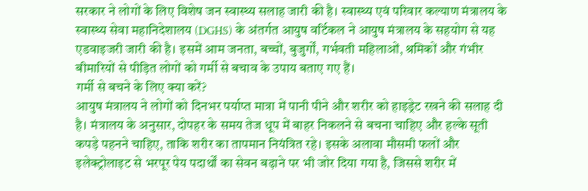सरकार ने लोगों के लिए विशेष जन स्वास्थ्य सलाह जारी की है। स्वास्थ्य एवं परिवार कल्याण मंत्रालय के स्वास्थ्य सेवा महानिदेशालय (DGHS) के अंतर्गत आयुष वर्टिकल ने आयुष मंत्रालय के सहयोग से यह एडवाइजरी जारी की है। इसमें आम जनता, बच्चों, बुजुर्गों, गर्भवती महिलाओं, श्रमिकों और गंभीर बीमारियों से पीड़ित लोगों को गर्मी से बचाव के उपाय बताए गए हैं।
गर्मी से बचने के लिए क्या करें?
आयुष मंत्रालय ने लोगों को दिनभर पर्याप्त मात्रा में पानी पीने और शरीर को हाइड्रेट रखने की सलाह दी है। मंत्रालय के अनुसार, दोपहर के समय तेज धूप में बाहर निकलने से बचना चाहिए और हल्के सूती कपड़े पहनने चाहिए, ताकि शरीर का तापमान नियंत्रित रहे। इसके अलावा मौसमी फलों और इलेक्ट्रोलाइट से भरपूर पेय पदार्थों का सेवन बढ़ाने पर भी जोर दिया गया है, जिससे शरीर में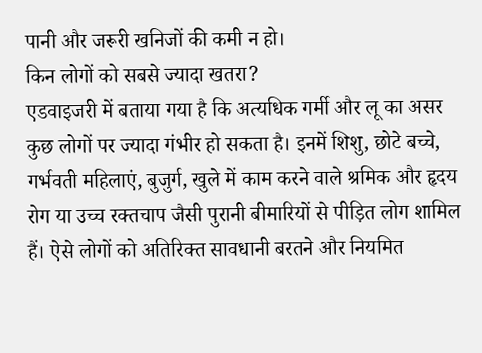पानी और जरूरी खनिजों की कमी न हो।
किन लोगों को सबसे ज्यादा खतरा?
एडवाइजरी में बताया गया है कि अत्यधिक गर्मी और लू का असर कुछ लोगों पर ज्यादा गंभीर हो सकता है। इनमें शिशु, छोटे बच्चे, गर्भवती महिलाएं, बुजुर्ग, खुले में काम करने वाले श्रमिक और हृदय रोग या उच्च रक्तचाप जैसी पुरानी बीमारियों से पीड़ित लोग शामिल हैं। ऐसे लोगों को अतिरिक्त सावधानी बरतने और नियमित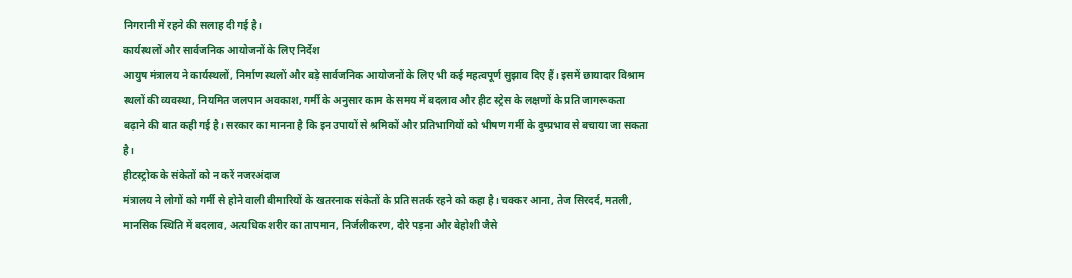निगरानी में रहने की सलाह दी गई है।
कार्यस्थलों और सार्वजनिक आयोजनों के लिए निर्देश
आयुष मंत्रालय ने कार्यस्थलों, निर्माण स्थलों और बड़े सार्वजनिक आयोजनों के लिए भी कई महत्वपूर्ण सुझाव दिए हैं। इसमें छायादार विश्राम स्थलों की व्यवस्था, नियमित जलपान अवकाश, गर्मी के अनुसार काम के समय में बदलाव और हीट स्ट्रेस के लक्षणों के प्रति जागरूकता बढ़ाने की बात कही गई है। सरकार का मानना है कि इन उपायों से श्रमिकों और प्रतिभागियों को भीषण गर्मी के दुष्प्रभाव से बचाया जा सकता है।
हीटस्ट्रोक के संकेतों को न करें नजरअंदाज
मंत्रालय ने लोगों को गर्मी से होने वाली बीमारियों के खतरनाक संकेतों के प्रति सतर्क रहने को कहा है। चक्कर आना, तेज सिरदर्द, मतली, मानसिक स्थिति में बदलाव, अत्यधिक शरीर का तापमान, निर्जलीकरण, दौरे पड़ना और बेहोशी जैसे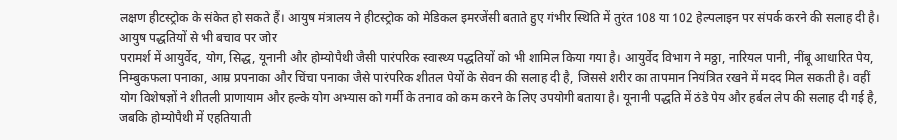लक्षण हीटस्ट्रोक के संकेत हो सकते हैं। आयुष मंत्रालय ने हीटस्ट्रोक को मेडिकल इमरजेंसी बताते हुए गंभीर स्थिति में तुरंत 108 या 102 हेल्पलाइन पर संपर्क करने की सलाह दी है।
आयुष पद्धतियों से भी बचाव पर जोर
परामर्श में आयुर्वेद, योग, सिद्ध, यूनानी और होम्योपैथी जैसी पारंपरिक स्वास्थ्य पद्धतियों को भी शामिल किया गया है। आयुर्वेद विभाग ने मठ्ठा, नारियल पानी, नींबू आधारित पेय, निम्बुकफला पनाका, आम्र प्रपनाका और चिंचा पनाका जैसे पारंपरिक शीतल पेयों के सेवन की सलाह दी है, जिससे शरीर का तापमान नियंत्रित रखने में मदद मिल सकती है। वहीं योग विशेषज्ञों ने शीतली प्राणायाम और हल्के योग अभ्यास को गर्मी के तनाव को कम करने के लिए उपयोगी बताया है। यूनानी पद्धति में ठंडे पेय और हर्बल लेप की सलाह दी गई है, जबकि होम्योपैथी में एहतियाती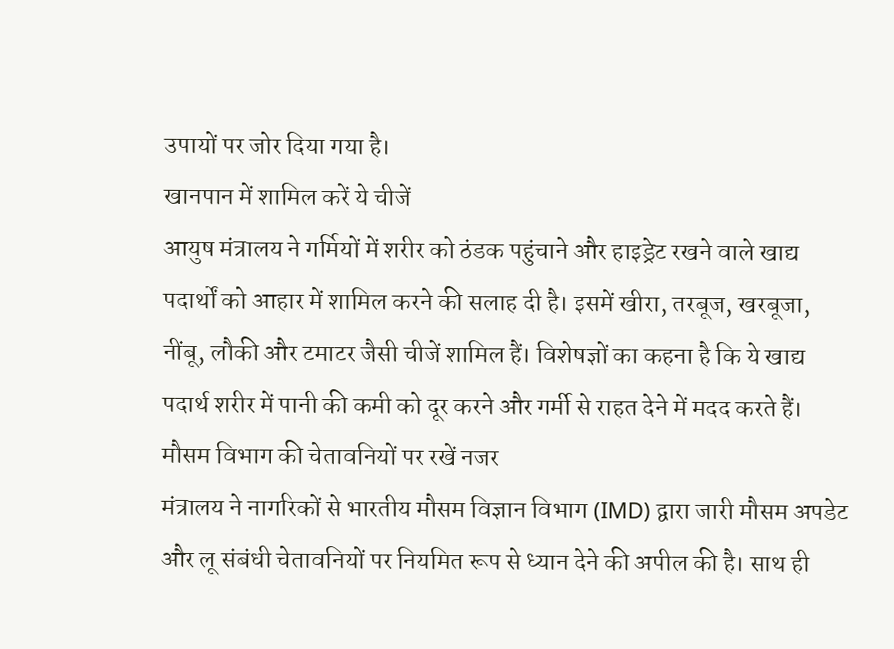उपायों पर जोर दिया गया है।
खानपान में शामिल करें ये चीजें
आयुष मंत्रालय ने गर्मियों में शरीर को ठंडक पहुंचाने और हाइड्रेट रखने वाले खाद्य पदार्थों को आहार में शामिल करने की सलाह दी है। इसमें खीरा, तरबूज, खरबूजा, नींबू, लौकी और टमाटर जैसी चीजें शामिल हैं। विशेषज्ञों का कहना है कि ये खाद्य पदार्थ शरीर में पानी की कमी को दूर करने और गर्मी से राहत देने में मदद करते हैं।
मौसम विभाग की चेतावनियों पर रखें नजर
मंत्रालय ने नागरिकों से भारतीय मौसम विज्ञान विभाग (IMD) द्वारा जारी मौसम अपडेट और लू संबंधी चेतावनियों पर नियमित रूप से ध्यान देने की अपील की है। साथ ही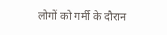लोगों को गर्मी के दौरान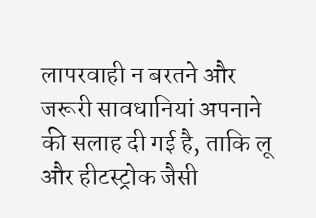लापरवाही न बरतने और जरूरी सावधानियां अपनाने की सलाह दी गई है, ताकि लू और हीटस्ट्रोक जैसी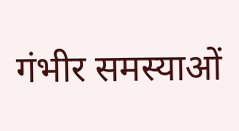गंभीर समस्याओं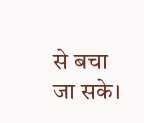से बचा जा सके।